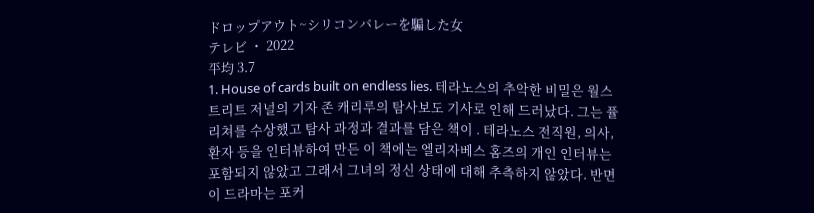ドロップアウト~シリコンバレーを騙した女
テレビ ・ 2022
平均 3.7
1. House of cards built on endless lies. 테라노스의 추악한 비밀은 월스트리트 저널의 기자 존 캐리루의 탐사보도 기사로 인해 드러났다. 그는 퓰리쳐를 수상했고 탐사 과정과 결과를 담은 책이 . 테라노스 전직원, 의사, 환자 등을 인터뷰하여 만든 이 책에는 엘리자베스 홈즈의 개인 인터뷰는 포함되지 않았고 그래서 그녀의 정신 상태에 대해 추측하지 않았다. 반면 이 드라마는 포커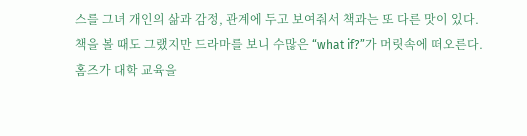스를 그녀 개인의 삶과 감정, 관계에 두고 보여줘서 책과는 또 다른 맛이 있다.
책을 볼 때도 그랬지만 드라마를 보니 수많은 “what if?”가 머릿속에 떠오른다.
홈즈가 대학 교육을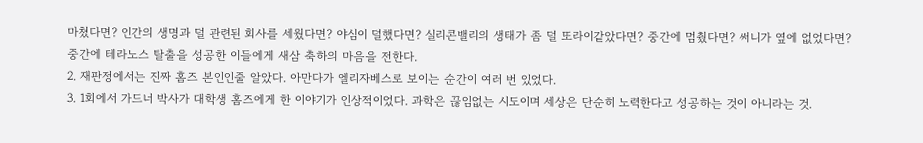마쳤다면? 인간의 생명과 덜 관련된 회사를 세웠다면? 야심이 덜했다면? 실리콘밸리의 생태가 좀 덜 또라이같았다면? 중간에 멈췄다면? 써니가 옆에 없었다면?
중간에 테라노스 탈출을 성공한 이들에게 새삼 축하의 마음을 전한다.
2. 재판정에서는 진짜 홈즈 본인인줄 알았다. 아만다가 엘리자베스로 보이는 순간이 여러 번 있었다.
3. 1회에서 가드너 박사가 대학생 홈즈에게 한 이야기가 인상적이었다. 과학은 끊임없는 시도이며 세상은 단순히 노력한다고 성공하는 것이 아니라는 것.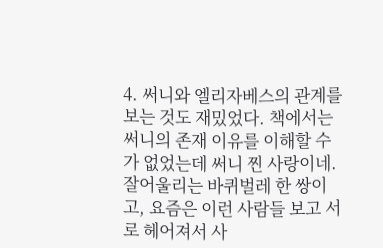4. 써니와 엘리자베스의 관계를 보는 것도 재밌었다. 책에서는 써니의 존재 이유를 이해할 수가 없었는데 써니 찐 사랑이네. 잘어울리는 바퀴벌레 한 쌍이고, 요즘은 이런 사람들 보고 서로 헤어져서 사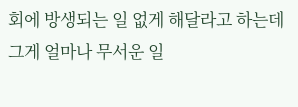회에 방생되는 일 없게 해달라고 하는데 그게 얼마나 무서운 일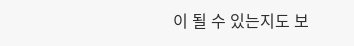이 될 수 있는지도 보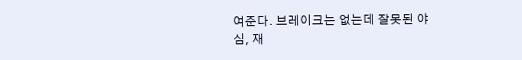여준다. 브레이크는 없는데 잘못된 야심, 재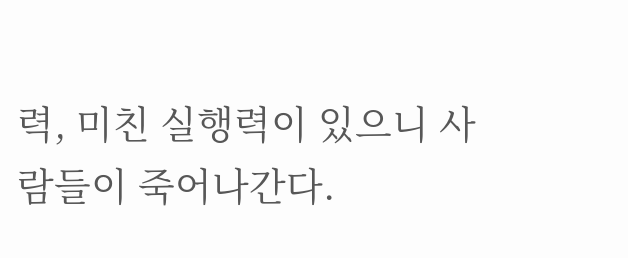력, 미친 실행력이 있으니 사람들이 죽어나간다.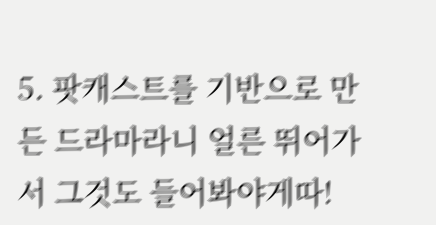5. 팟캐스트를 기반으로 만든 드라마라니 얼른 뛰어가서 그것도 들어봐야게따!